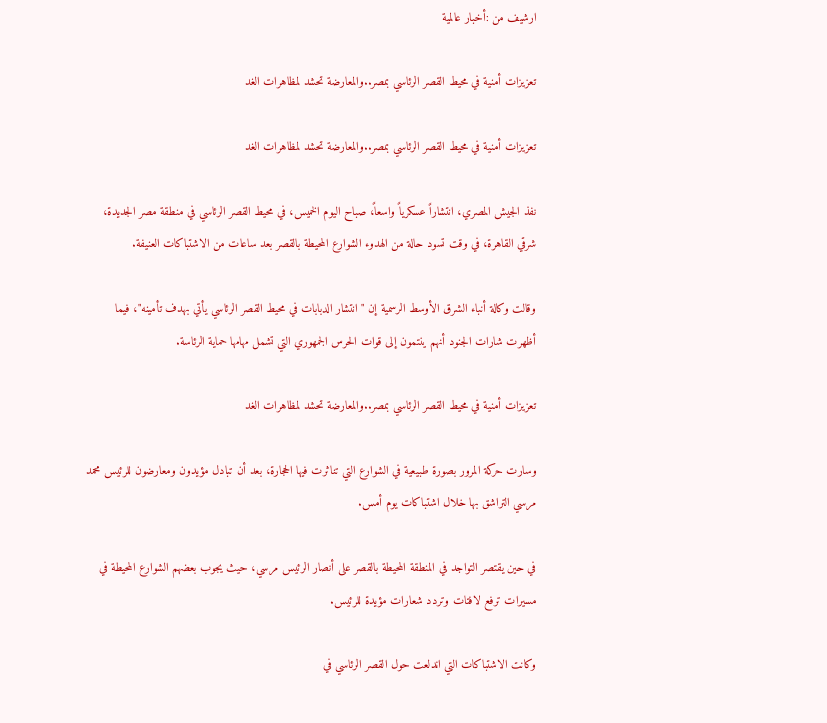ارشيف من :أخبار عالمية

تعزيزات أمنية في محيط القصر الرئاسي بمصر..والمعارضة تحشد لمظاهرات الغد

تعزيزات أمنية في محيط القصر الرئاسي بمصر..والمعارضة تحشد لمظاهرات الغد

نفذ الجيش المصري، انتشاراً عسكرياً واسعاً، صباح اليوم الخميس، في محيط القصر الرئاسي في منطقة مصر الجديدة، شرقي القاهرة، في وقت تسود حالة من الهدوء الشوارع المحيطة بالقصر بعد ساعات من الاشتباكات العنيفة.

وقالت وكالة أنباء الشرق الأوسط الرسمية إن "انتشار الدبابات في محيط القصر الرئاسي يأتي بهدف تأمينه"، فيما أظهرت شارات الجنود أنهم ينتمون إلى قوات الحرس الجمهوري التي تشمل مهامها حماية الرئاسة.

تعزيزات أمنية في محيط القصر الرئاسي بمصر..والمعارضة تحشد لمظاهرات الغد

وسارت حركة المرور بصورة طبيعية في الشوارع التي تناثرت فيها الحجارة، بعد أن تبادل مؤيدون ومعارضون للرئيس محمد مرسي التراشق بها خلال اشتباكات يوم أمس.

في حين يقتصر التواجد في المنطقة المحيطة بالقصر على أنصار الرئيس مرسي، حيث يجوب بعضهم الشوارع المحيطة في مسيرات ترفع لافتات وتردد شعارات مؤيدة للرئيس.

وكانت الاشتباكات التي اندلعت حول القصر الرئاسي في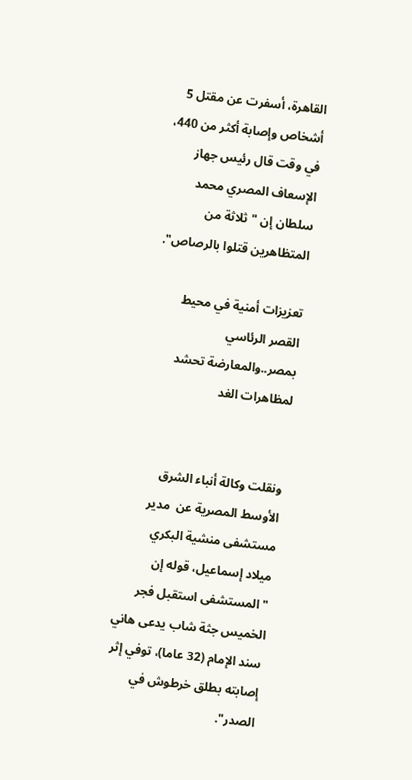القاهرة، أسفرت عن مقتل 5 أشخاص وإصابة أكثر من 440، في وقت قال رئيس جهاز الإسعاف المصري محمد سلطان إن "ثلاثة من المتظاهرين قتلوا بالرصاص".

تعزيزات أمنية في محيط القصر الرئاسي بمصر..والمعارضة تحشد لمظاهرات الغد


ونقلت وكالة أنباء الشرق الأوسط المصرية عن  مدير مستشفى منشية البكري ميلاد إسماعيل، قوله إن "المستشفى استقبل فجر الخميس جثة شاب يدعى هاني سند الإمام (32 عاما)، توفي إثر إصابته بطلق خرطوش في الصدر".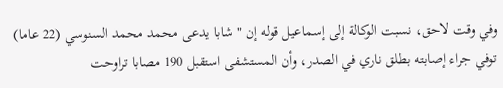وفي وقت لاحق، نسبت الوكالة إلى إسماعيل قوله إن " شابا يدعى محمد محمد السنوسي (22 عاما) توفي جراء إصابته بطلق ناري في الصدر، وأن المستشفى استقبل 190 مصابا تراوحت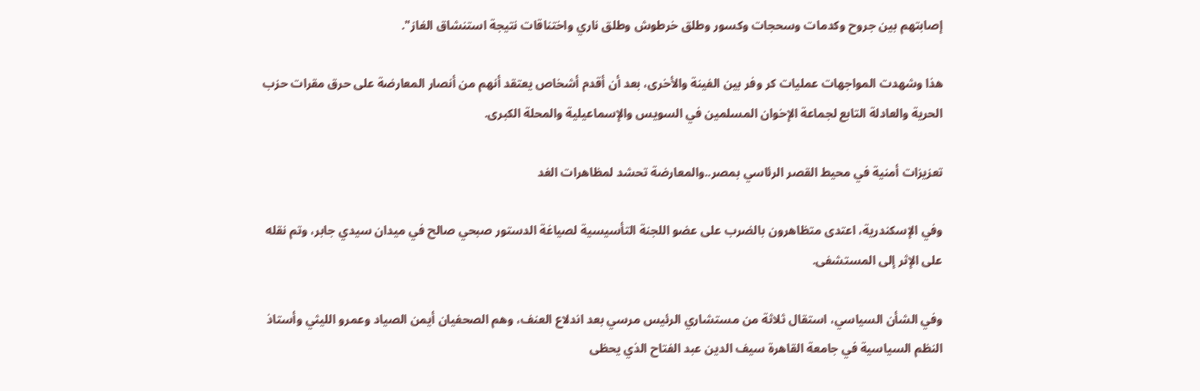إصابتهم بين جروح وكدمات وسحجات وكسور وطلق خرطوش وطلق ناري واختناقات نتيجة استنشاق الغاز".

هذا وشهدت المواجهات عمليات كر وفر بين الفينة والأخرى، بعد أن أقدم أشخاص يعتقد أنهم من أنصار المعارضة على حرق مقرات حزب الحرية والعادلة التابع لجماعة الإخوان المسلمين في السويس والإسماعيلية والمحلة الكبرى.

تعزيزات أمنية في محيط القصر الرئاسي بمصر..والمعارضة تحشد لمظاهرات الغد

وفي الإسكندرية، اعتدى متظاهرون بالضرب على عضو اللجنة التأسيسية لصياغة الدستور صبحي صالح في ميدان سيدي جابر، وتم نقله على الإثر إلى المستشفى.

وفي الشأن السياسي، استقال ثلاثة من مستشاري الرئيس مرسي بعد اندلاع العنف، وهم الصحفيان أيمن الصياد وعمرو الليثي وأستاذ النظم السياسية في جامعة القاهرة سيف الدين عبد الفتاح الذي يحظى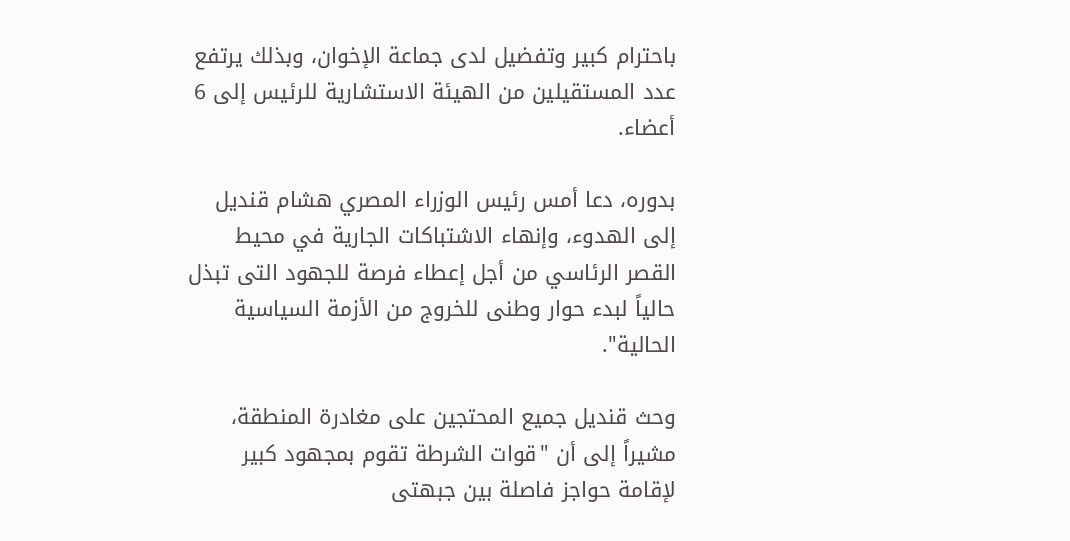باحترام كبير وتفضيل لدى جماعة الإخوان، وبذلك يرتفع عدد المستقيلين من الهيئة الاستشارية للرئيس إلى 6 أعضاء.

بدوره، دعا أمس رئيس الوزراء المصري هشام قنديل إلى الهدوء، وإنهاء الاشتباكات الجارية في محيط القصر الرئاسي من أجل إعطاء فرصة للجهود التى تبذل حالياً لبدء حوار وطنى للخروج من الأزمة السياسية الحالية".

وحث قنديل جميع المحتجين على مغادرة المنطقة، مشيراً إلى أن "قوات الشرطة تقوم بمجهود كبير لإقامة حواجز فاصلة بين جبهتى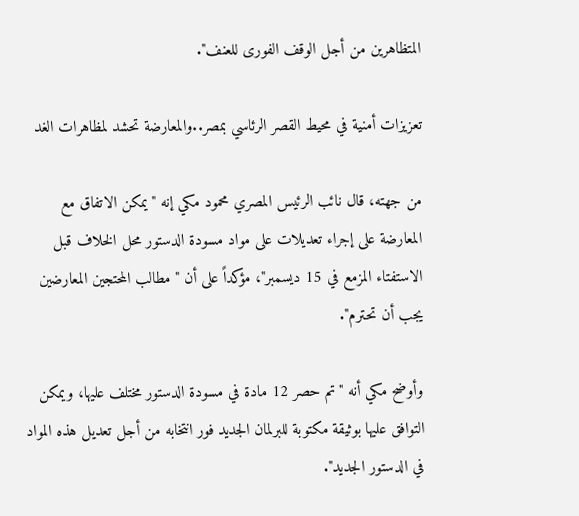المتظاهرين من أجل الوقف الفورى للعنف".

تعزيزات أمنية في محيط القصر الرئاسي بمصر..والمعارضة تحشد لمظاهرات الغد

من جهته، قال نائب الرئيس المصري محمود مكي إنه "يمكن الاتفاق مع المعارضة على إجراء تعديلات على مواد مسودة الدستور محل الخلاف قبل الاستفتاء المزمع في 15 ديسمبر"، مؤكداً على أن "مطالب المحتجين المعارضين يجب أن تحترم".

وأوضح مكي أنه "تم حصر 12 مادة في مسودة الدستور مختلف عليها، ويمكن التوافق عليها بوثيقة مكتوبة للبرلمان الجديد فور انتخابه من أجل تعديل هذه المواد في الدستور الجديد".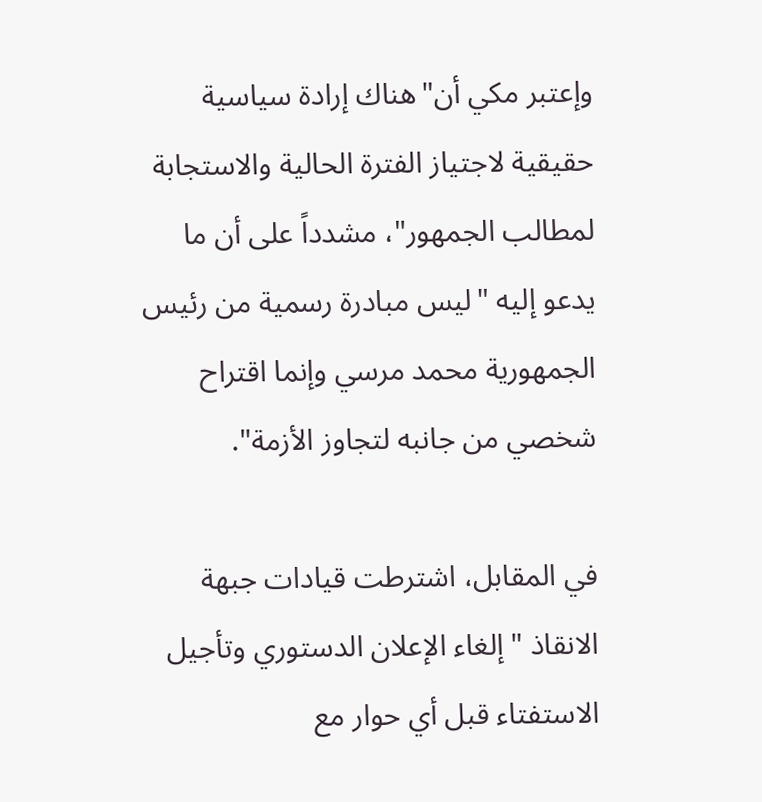وإعتبر مكي أن"هناك إرادة سياسية حقيقية لاجتياز الفترة الحالية والاستجابة لمطالب الجمهور"، مشدداً على أن ما يدعو إليه "ليس مبادرة رسمية من رئيس الجمهورية محمد مرسي وإنما اقتراح شخصي من جانبه لتجاوز الأزمة".

في المقابل، اشترطت قيادات جبهة الانقاذ "إلغاء الإعلان الدستوري وتأجيل الاستفتاء قبل أي حوار مع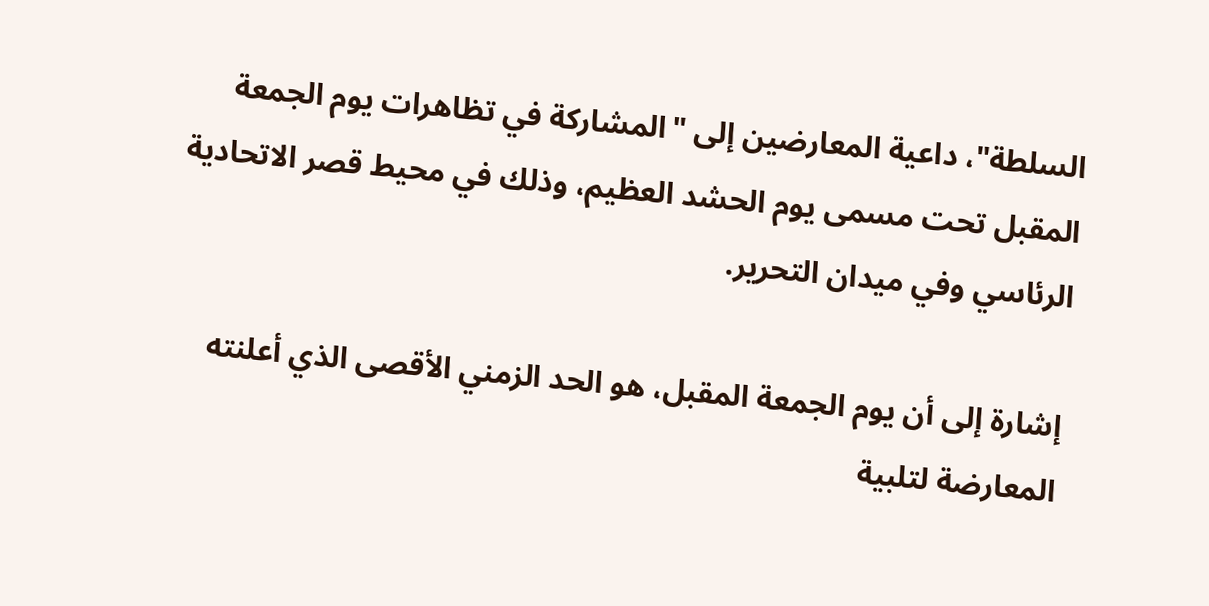السلطة"، داعية المعارضين إلى "المشاركة في تظاهرات يوم الجمعة المقبل تحت مسمى يوم الحشد العظيم، وذلك في محيط قصر الاتحادية الرئاسي وفي ميدان التحرير.

إشارة إلى أن يوم الجمعة المقبل، هو الحد الزمني الأقصى الذي أعلنته المعارضة لتلبية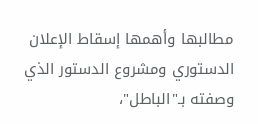مطالبها وأهمها إسقاط الإعلان الدستوري ومشروع الدستور الذي وصفته بـ"الباطل"،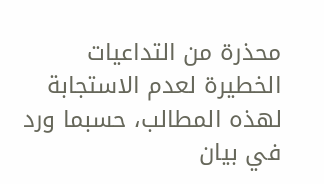محذرة من التداعيات الخطيرة لعدم الاستجابة لهذه المطالب، حسبما ورد في بيان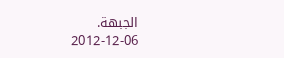الجبهة.
2012-12-06